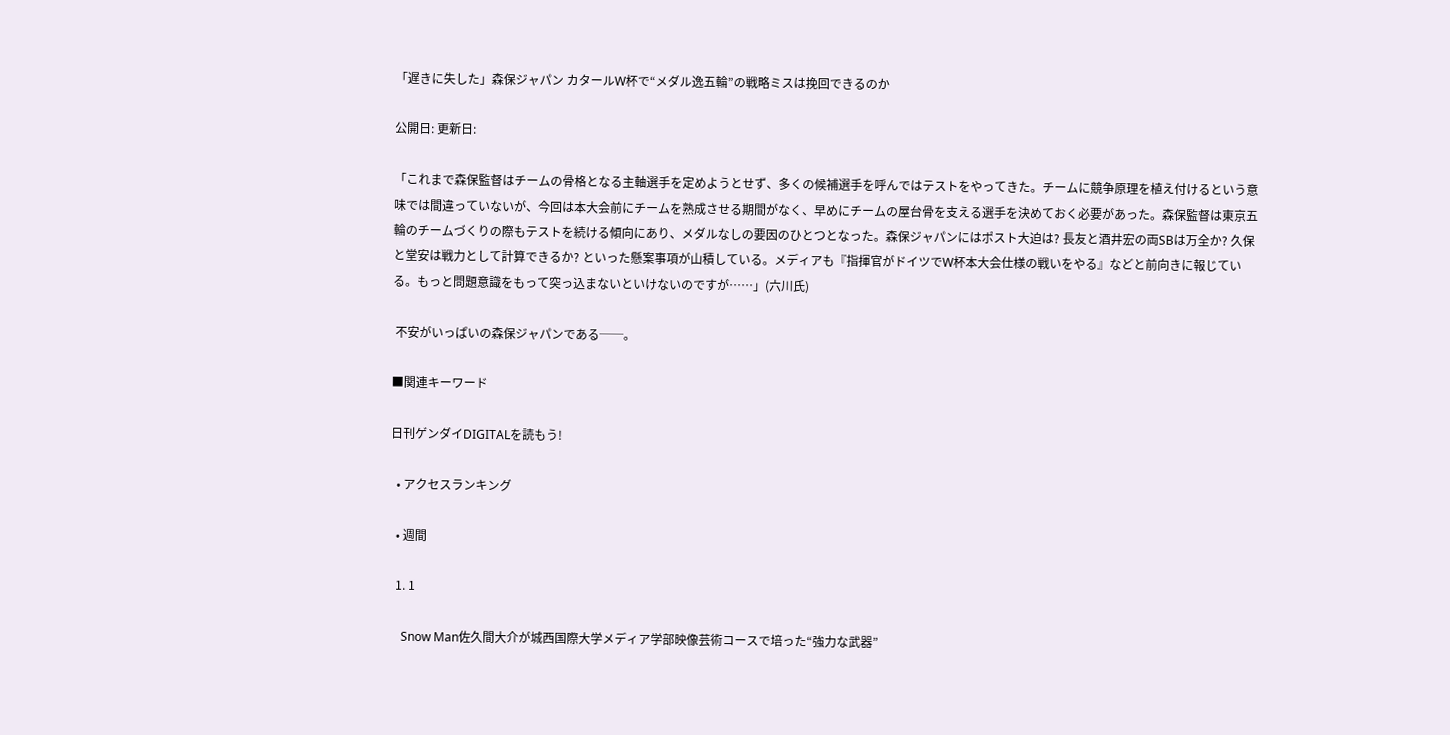「遅きに失した」森保ジャパン カタールW杯で“メダル逸五輪”の戦略ミスは挽回できるのか

公開日: 更新日:

「これまで森保監督はチームの骨格となる主軸選手を定めようとせず、多くの候補選手を呼んではテストをやってきた。チームに競争原理を植え付けるという意味では間違っていないが、今回は本大会前にチームを熟成させる期間がなく、早めにチームの屋台骨を支える選手を決めておく必要があった。森保監督は東京五輪のチームづくりの際もテストを続ける傾向にあり、メダルなしの要因のひとつとなった。森保ジャパンにはポスト大迫は? 長友と酒井宏の両SBは万全か? 久保と堂安は戦力として計算できるか? といった懸案事項が山積している。メディアも『指揮官がドイツでW杯本大会仕様の戦いをやる』などと前向きに報じている。もっと問題意識をもって突っ込まないといけないのですが……」(六川氏)

 不安がいっぱいの森保ジャパンである──。

■関連キーワード

日刊ゲンダイDIGITALを読もう!

  • アクセスランキング

  • 週間

  1. 1

    Snow Man佐久間大介が城西国際大学メディア学部映像芸術コースで培った“強力な武器”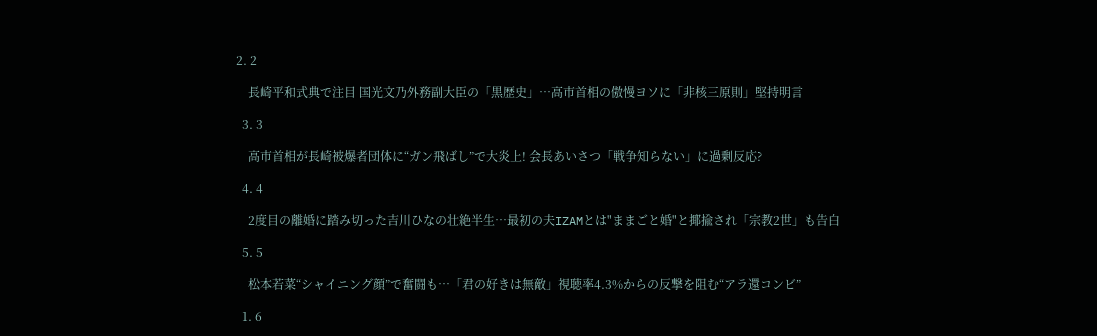2. 2

    長崎平和式典で注目 国光文乃外務副大臣の「黒歴史」…高市首相の傲慢ヨソに「非核三原則」堅持明言

  3. 3

    高市首相が長崎被爆者団体に“ガン飛ばし”で大炎上! 会長あいさつ「戦争知らない」に過剰反応?

  4. 4

    2度目の離婚に踏み切った吉川ひなの壮絶半生…最初の夫IZAMとは"ままごと婚"と揶揄され「宗教2世」も告白

  5. 5

    松本若菜“シャイニング顔”で奮闘も…「君の好きは無敵」視聴率4.3%からの反撃を阻む“アラ還コンビ”

  1. 6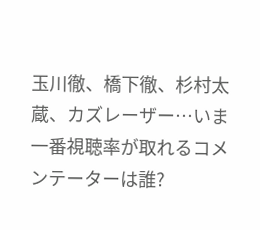玉川徹、橋下徹、杉村太蔵、カズレーザー…いま一番視聴率が取れるコメンテーターは誰?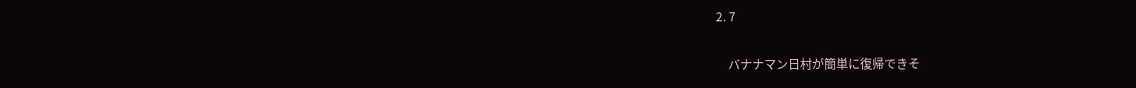2. 7

    バナナマン日村が簡単に復帰できそ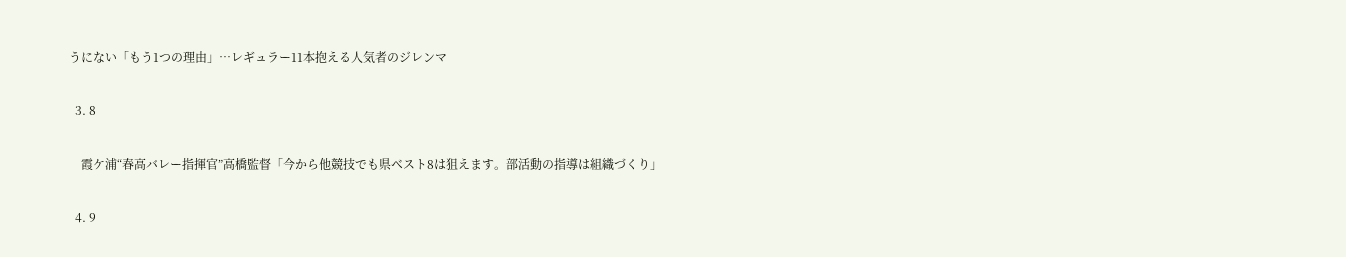うにない「もう1つの理由」…レギュラー11本抱える人気者のジレンマ

  3. 8

    霞ケ浦“春高バレー指揮官”高橋監督「今から他競技でも県ベスト8は狙えます。部活動の指導は組織づくり」

  4. 9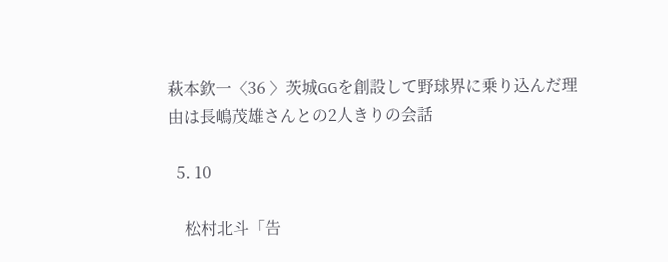萩本欽一〈36 〉茨城GGを創設して野球界に乗り込んだ理由は長嶋茂雄さんとの2人きりの会話

  5. 10

    松村北斗「告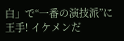白」で“一番の演技派”に王手! イケメンだ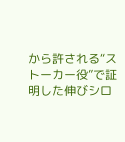から許される“ストーカー役”で証明した伸びシロ